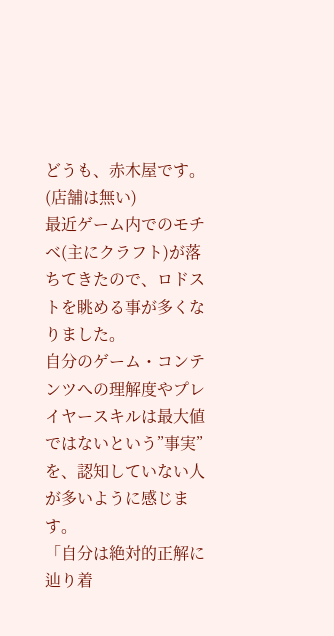どうも、赤木屋です。(店舗は無い)
最近ゲーム内でのモチベ(主にクラフト)が落ちてきたので、ロドストを眺める事が多くなりました。
自分のゲーム・コンテンツへの理解度やプレイヤースキルは最大値ではないという”事実”を、認知していない人が多いように感じます。
「自分は絶対的正解に辿り着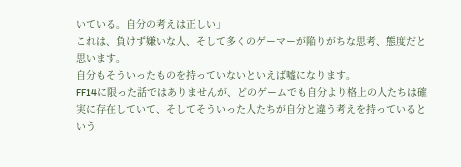いている。自分の考えは正しい」
これは、負けず嫌いな人、そして多くのゲーマーが陥りがちな思考、態度だと思います。
自分もそういったものを持っていないといえば嘘になります。
FF14に限った話ではありませんが、どのゲームでも自分より格上の人たちは確実に存在していて、そしてそういった人たちが自分と違う考えを持っているという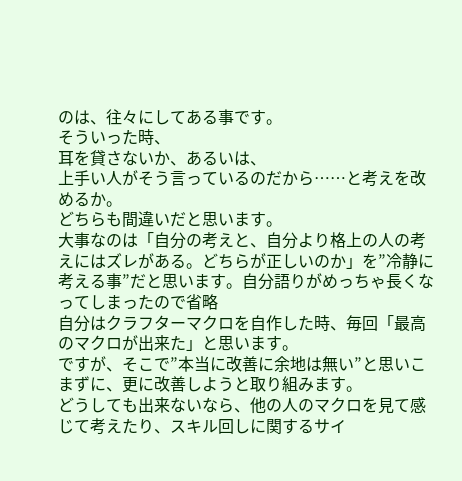のは、往々にしてある事です。
そういった時、
耳を貸さないか、あるいは、
上手い人がそう言っているのだから……と考えを改めるか。
どちらも間違いだと思います。
大事なのは「自分の考えと、自分より格上の人の考えにはズレがある。どちらが正しいのか」を”冷静に考える事”だと思います。自分語りがめっちゃ長くなってしまったので省略
自分はクラフターマクロを自作した時、毎回「最高のマクロが出来た」と思います。
ですが、そこで”本当に改善に余地は無い”と思いこまずに、更に改善しようと取り組みます。
どうしても出来ないなら、他の人のマクロを見て感じて考えたり、スキル回しに関するサイ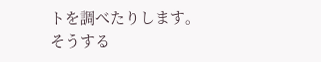トを調べたりします。
そうする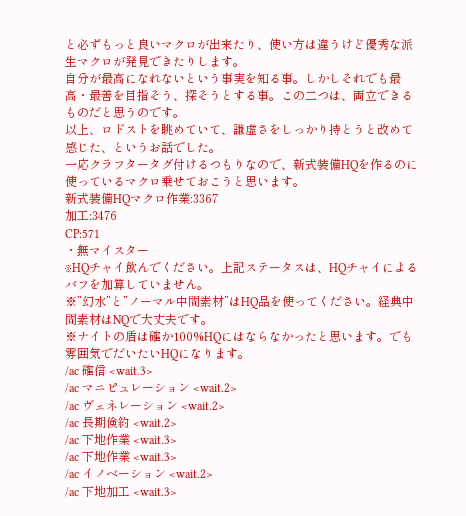と必ずもっと良いマクロが出来たり、使い方は違うけど優秀な派生マクロが発見できたりします。
自分が最高になれないという事実を知る事。しかしそれでも最高・最善を目指そう、探そうとする事。この二つは、両立できるものだと思うのです。
以上、ロドストを眺めていて、謙虚さをしっかり持とうと改めて感じた、というお話でした。
一応クラフタータグ付けるつもりなので、新式装備HQを作るのに使っているマクロ乗せておこうと思います。
新式装備HQマクロ作業:3367
加工:3476
CP:571
・無マイスター
※HQチャイ飲んでください。上記ステータスは、HQチャイによるバフを加算していません。
※”幻水”と”ノーマル中間素材”はHQ品を使ってください。経典中間素材はNQで大丈夫です。
※ナイトの盾は確か100%HQにはならなかったと思います。でも雰囲気でだいたいHQになります。
/ac 確信 <wait.3>
/ac マニピュレーション <wait.2>
/ac ヴェネレーション <wait.2>
/ac 長期倹約 <wait.2>
/ac 下地作業 <wait.3>
/ac 下地作業 <wait.3>
/ac イノベーション <wait.2>
/ac 下地加工 <wait.3>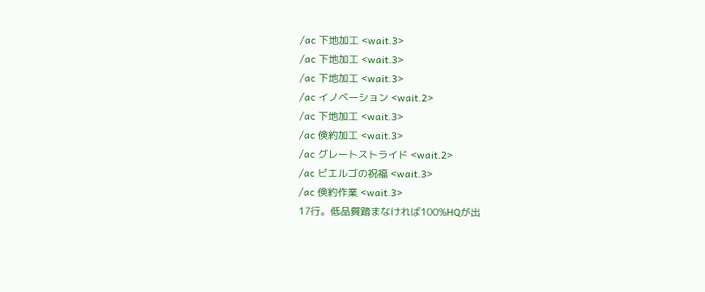/ac 下地加工 <wait.3>
/ac 下地加工 <wait.3>
/ac 下地加工 <wait.3>
/ac イノベーション <wait.2>
/ac 下地加工 <wait.3>
/ac 倹約加工 <wait.3>
/ac グレートストライド <wait.2>
/ac ビエルゴの祝福 <wait.3>
/ac 倹約作業 <wait.3>
17行。低品質踏まなければ100%HQが出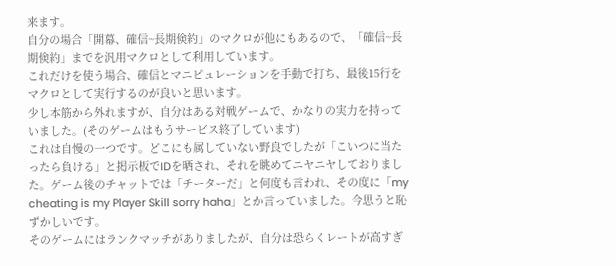来ます。
自分の場合「開幕、確信~長期倹約」のマクロが他にもあるので、「確信~長期倹約」までを汎用マクロとして利用しています。
これだけを使う場合、確信とマニピュレーションを手動で打ち、最後15行をマクロとして実行するのが良いと思います。
少し本筋から外れますが、自分はある対戦ゲームで、かなりの実力を持っていました。(そのゲームはもうサービス終了しています)
これは自慢の一つです。どこにも属していない野良でしたが「こいつに当たったら負ける」と掲示板でIDを晒され、それを眺めてニヤニヤしておりました。ゲーム後のチャットでは「チーターだ」と何度も言われ、その度に「my cheating is my Player Skill sorry haha」とか言っていました。今思うと恥ずかしいです。
そのゲームにはランクマッチがありましたが、自分は恐らくレートが高すぎ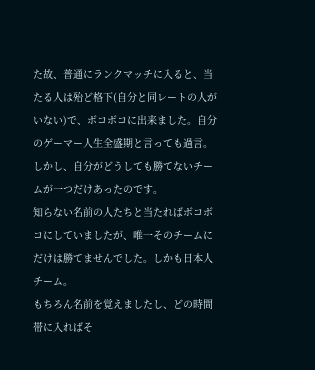た故、普通にランクマッチに入ると、当たる人は殆ど格下(自分と同レートの人がいない)で、ボコボコに出来ました。自分のゲーマー人生全盛期と言っても過言。
しかし、自分がどうしても勝てないチームが一つだけあったのです。
知らない名前の人たちと当たればボコボコにしていましたが、唯一そのチームにだけは勝てませんでした。しかも日本人チーム。
もちろん名前を覚えましたし、どの時間帯に入ればそ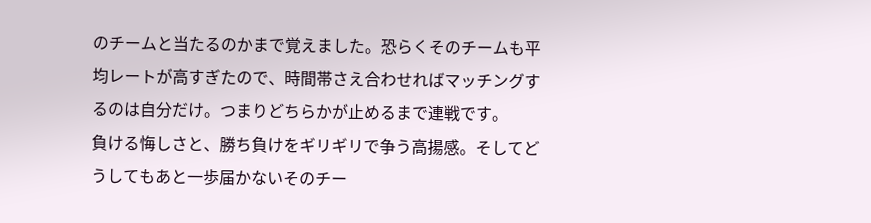のチームと当たるのかまで覚えました。恐らくそのチームも平均レートが高すぎたので、時間帯さえ合わせればマッチングするのは自分だけ。つまりどちらかが止めるまで連戦です。
負ける悔しさと、勝ち負けをギリギリで争う高揚感。そしてどうしてもあと一歩届かないそのチー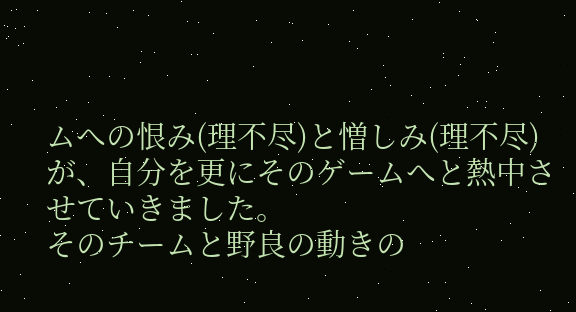ムへの恨み(理不尽)と憎しみ(理不尽)が、自分を更にそのゲームへと熱中させていきました。
そのチームと野良の動きの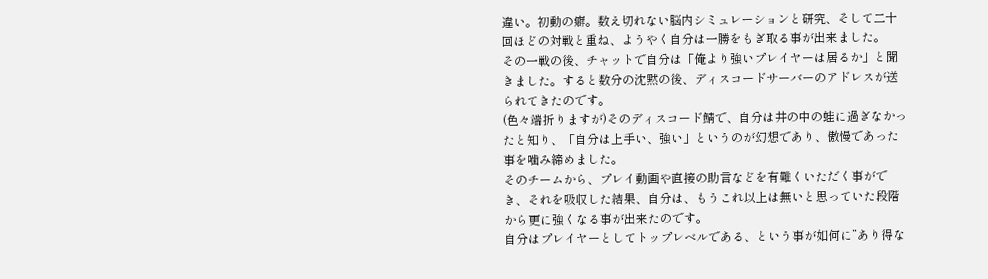違い。初動の癖。数え切れない脳内シミュレーションと研究、そして二十回ほどの対戦と重ね、ようやく自分は一勝をもぎ取る事が出来ました。
その一戦の後、チャットで自分は「俺より強いプレイヤーは居るか」と聞きました。すると数分の沈黙の後、ディスコードサーバーのアドレスが送られてきたのです。
(色々端折りますが)そのディスコード鯖で、自分は井の中の蛙に過ぎなかったと知り、「自分は上手い、強い」というのが幻想であり、傲慢であった事を噛み締めました。
そのチームから、プレイ動画や直接の助言などを有難くいただく事ができ、それを吸収した結果、自分は、もうこれ以上は無いと思っていた段階から更に強くなる事が出来たのです。
自分はプレイヤーとしてトップレベルである、という事が如何に”あり得な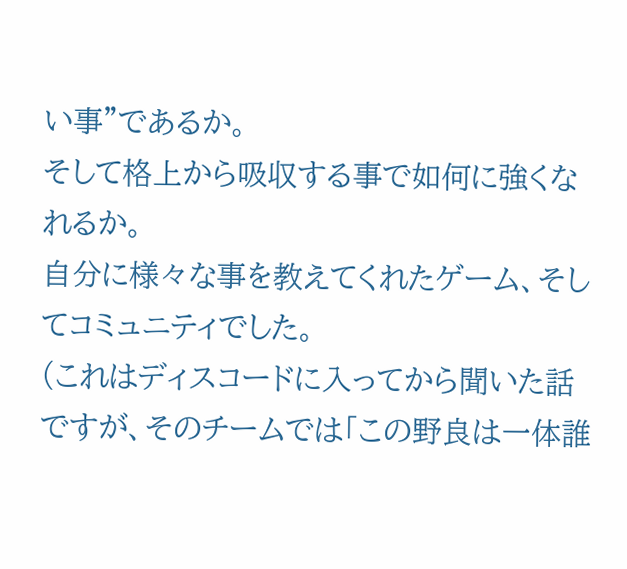い事”であるか。
そして格上から吸収する事で如何に強くなれるか。
自分に様々な事を教えてくれたゲーム、そしてコミュニティでした。
(これはディスコードに入ってから聞いた話ですが、そのチームでは「この野良は一体誰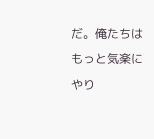だ。俺たちはもっと気楽にやり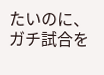たいのに、ガチ試合を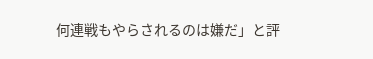何連戦もやらされるのは嫌だ」と評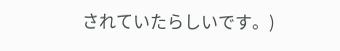されていたらしいです。)